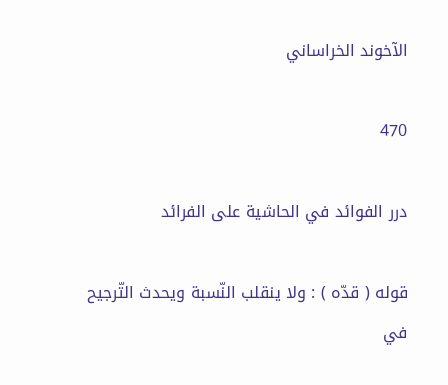الآخوند الخراساني

470

درر الفوائد في الحاشية على الفرائد

قوله ( قدّه ) : ولا ينقلب النّسبة ويحدث التّرجيح في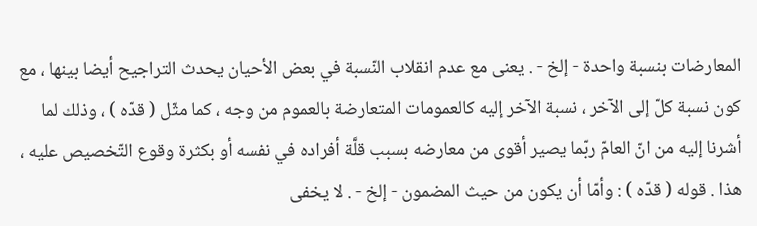المعارضات بنسبة واحدة - إلخ - . يعنى مع عدم انقلاب النّسبة في بعض الأحيان يحدث التراجيح أيضا بينها ، مع كون نسبة كلّ إلى الآخر ، نسبة الآخر إليه كالعمومات المتعارضة بالعموم من وجه ، كما مثّل ( قدّه ) ، وذلك لما أشرنا إليه من انّ العامّ ربّما يصير أقوى من معارضه بسبب قلَّة أفراده في نفسه أو بكثرة وقوع التّخصيص عليه ، هذا . قوله ( قدّه ) : وأمّا أن يكون من حيث المضمون - إلخ - . لا يخفى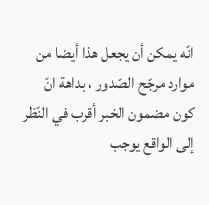انّه يمكن أن يجعل هذا أيضا من موارد مرجّح الصّدور ، بداهة انّ كون مضمون الخبر أقرب في النّظر إلى الواقع يوجب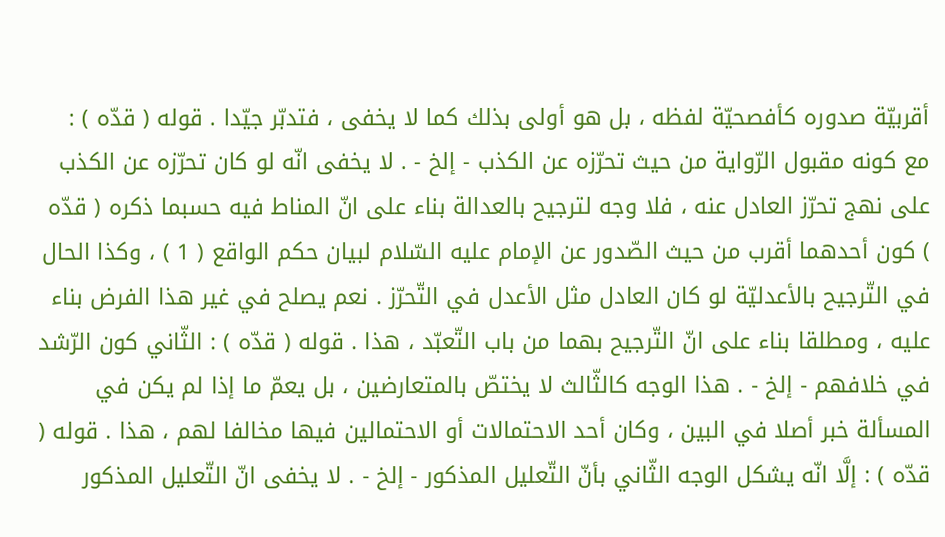أقربيّة صدوره كأفصحيّة لفظه ، بل هو أولى بذلك كما لا يخفى ، فتدبّر جيّدا . قوله ( قدّه ) : مع كونه مقبول الرّواية من حيث تحرّزه عن الكذب - إلخ - . لا يخفى انّه لو كان تحرّزه عن الكذب على نهج تحرّز العادل عنه ، فلا وجه لترجيح بالعدالة بناء على انّ المناط فيه حسبما ذكره ( قدّه ) كون أحدهما أقرب من حيث الصّدور عن الإمام عليه السّلام لبيان حكم الواقع ( 1 ) ، وكذا الحال في التّرجيح بالأعدليّة لو كان العادل مثل الأعدل في التّحرّز . نعم يصلح في غير هذا الفرض بناء عليه ، ومطلقا بناء على انّ التّرجيح بهما من باب التّعبّد ، هذا . قوله ( قدّه ) : الثّاني كون الرّشد في خلافهم - إلخ - . هذا الوجه كالثّالث لا يختصّ بالمتعارضين ، بل يعمّ ما إذا لم يكن في المسألة خبر أصلا في البين ، وكان أحد الاحتمالات أو الاحتمالين فيها مخالفا لهم ، هذا . قوله ( قدّه ) : إلَّا انّه يشكل الوجه الثّاني بأنّ التّعليل المذكور - إلخ - . لا يخفى انّ التّعليل المذكور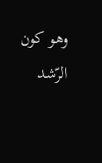وهو كون الرّشد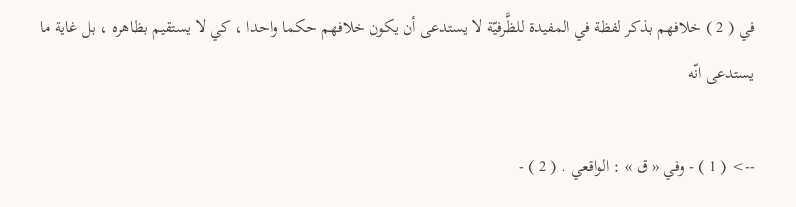في ( 2 ) خلافهم بذكر لفظة في المفيدة للظَّرفيّة لا يستدعى أن يكون خلافهم حكما واحدا ، كي لا يستقيم بظاهره ، بل غاية ما يستدعى انّه

--> ( 1 ) - وفي « ق » : الواقعي . ( 2 ) -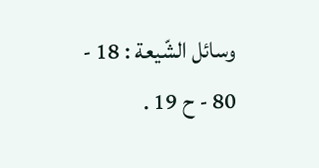وسائل الشّيعة : 18 - 80 - ح 19 .